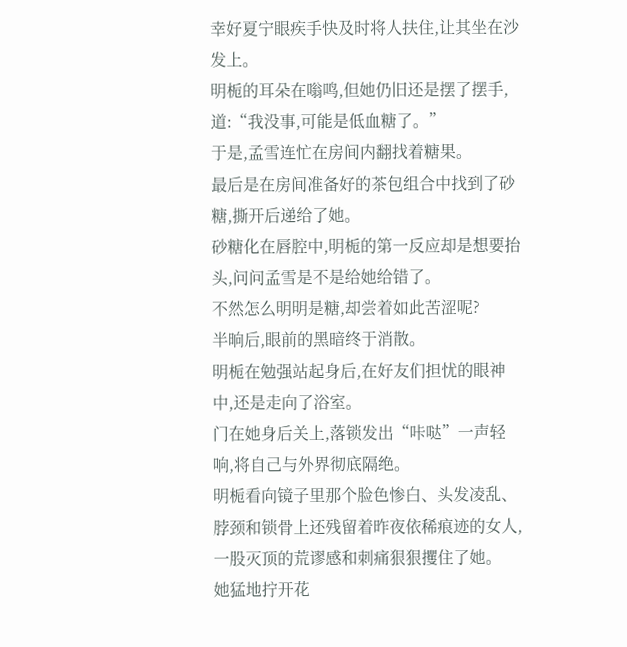幸好夏宁眼疾手快及时将人扶住,让其坐在沙发上。
明栀的耳朵在嗡鸣,但她仍旧还是摆了摆手,道:“我没事,可能是低血糖了。”
于是,孟雪连忙在房间内翻找着糖果。
最后是在房间准备好的茶包组合中找到了砂糖,撕开后递给了她。
砂糖化在唇腔中,明栀的第一反应却是想要抬头,问问孟雪是不是给她给错了。
不然怎么明明是糖,却尝着如此苦涩呢?
半晌后,眼前的黑暗终于消散。
明栀在勉强站起身后,在好友们担忧的眼神中,还是走向了浴室。
门在她身后关上,落锁发出“咔哒”一声轻响,将自己与外界彻底隔绝。
明栀看向镜子里那个脸色惨白、头发凌乱、脖颈和锁骨上还残留着昨夜依稀痕迹的女人,一股灭顶的荒谬感和刺痛狠狠攫住了她。
她猛地拧开花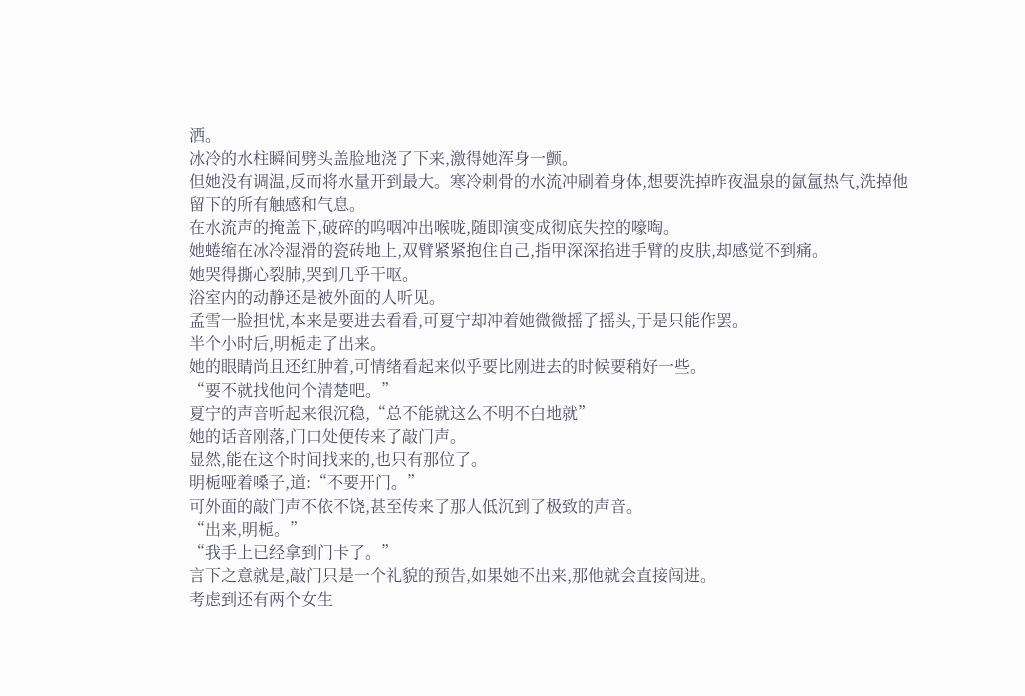洒。
冰冷的水柱瞬间劈头盖脸地浇了下来,激得她浑身一颤。
但她没有调温,反而将水量开到最大。寒冷刺骨的水流冲刷着身体,想要洗掉昨夜温泉的氤氲热气,洗掉他留下的所有触感和气息。
在水流声的掩盖下,破碎的呜咽冲出喉咙,随即演变成彻底失控的嚎啕。
她蜷缩在冰冷湿滑的瓷砖地上,双臂紧紧抱住自己,指甲深深掐进手臂的皮肤,却感觉不到痛。
她哭得撕心裂肺,哭到几乎干呕。
浴室内的动静还是被外面的人听见。
孟雪一脸担忧,本来是要进去看看,可夏宁却冲着她微微摇了摇头,于是只能作罢。
半个小时后,明栀走了出来。
她的眼睛尚且还红肿着,可情绪看起来似乎要比刚进去的时候要稍好一些。
“要不就找他问个清楚吧。”
夏宁的声音听起来很沉稳,“总不能就这么不明不白地就”
她的话音刚落,门口处便传来了敲门声。
显然,能在这个时间找来的,也只有那位了。
明栀哑着嗓子,道:“不要开门。”
可外面的敲门声不依不饶,甚至传来了那人低沉到了极致的声音。
“出来,明栀。”
“我手上已经拿到门卡了。”
言下之意就是,敲门只是一个礼貌的预告,如果她不出来,那他就会直接闯进。
考虑到还有两个女生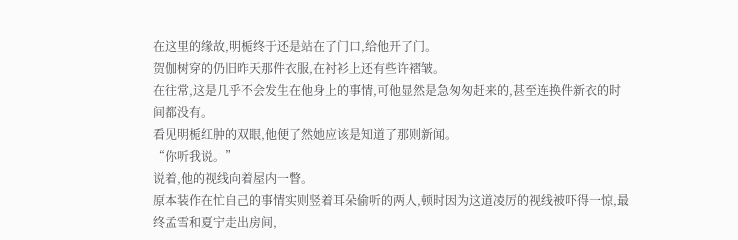在这里的缘故,明栀终于还是站在了门口,给他开了门。
贺伽树穿的仍旧昨天那件衣服,在衬衫上还有些许褶皱。
在往常,这是几乎不会发生在他身上的事情,可他显然是急匆匆赶来的,甚至连换件新衣的时间都没有。
看见明栀红肿的双眼,他便了然她应该是知道了那则新闻。
“你听我说。”
说着,他的视线向着屋内一瞥。
原本装作在忙自己的事情实则竖着耳朵偷听的两人,顿时因为这道凌厉的视线被吓得一惊,最终孟雪和夏宁走出房间,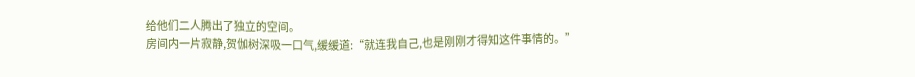给他们二人腾出了独立的空间。
房间内一片寂静,贺伽树深吸一口气,缓缓道:“就连我自己,也是刚刚才得知这件事情的。”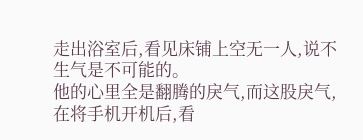走出浴室后,看见床铺上空无一人,说不生气是不可能的。
他的心里全是翻腾的戾气,而这股戾气,在将手机开机后,看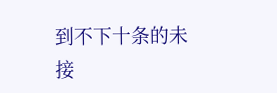到不下十条的未接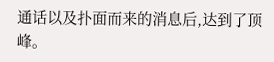通话以及扑面而来的消息后,达到了顶峰。